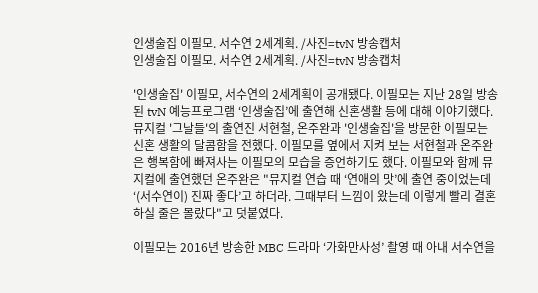인생술집 이필모. 서수연 2세계획. /사진=tvN 방송캡처
인생술집 이필모. 서수연 2세계획. /사진=tvN 방송캡처

'인생술집' 이필모, 서수연의 2세계획이 공개됐다. 이필모는 지난 28일 방송된 tvN 예능프로그램 ‘인생술집’에 출연해 신혼생활 등에 대해 이야기했다.
뮤지컬 '그날들'의 출연진 서현철, 온주완과 '인생술집'을 방문한 이필모는 신혼 생활의 달콤함을 전했다. 이필모를 옆에서 지켜 보는 서현철과 온주완은 행복함에 빠져사는 이필모의 모습을 증언하기도 했다. 이필모와 함께 뮤지컬에 출연했던 온주완은 "뮤지컬 연습 때 ‘연애의 맛’에 출연 중이었는데 ‘(서수연이) 진짜 좋다’고 하더라. 그때부터 느낌이 왔는데 이렇게 빨리 결혼하실 줄은 몰랐다"고 덧붙였다.

이필모는 2016년 방송한 MBC 드라마 ‘가화만사성’ 촬영 때 아내 서수연을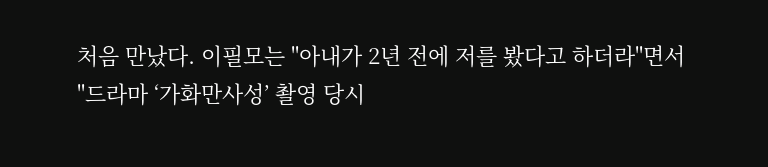처음 만났다. 이필모는 "아내가 2년 전에 저를 봤다고 하더라"면서 "드라마 ‘가화만사성’ 촬영 당시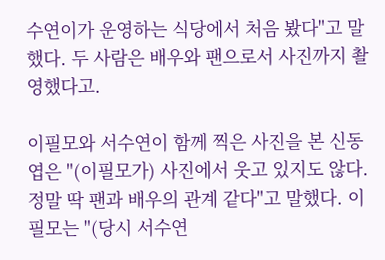수연이가 운영하는 식당에서 처음 봤다"고 말했다. 두 사람은 배우와 팬으로서 사진까지 촬영했다고.

이필모와 서수연이 함께 찍은 사진을 본 신동엽은 "(이필모가) 사진에서 웃고 있지도 않다. 정말 딱 팬과 배우의 관계 같다"고 말했다. 이필모는 "(당시 서수연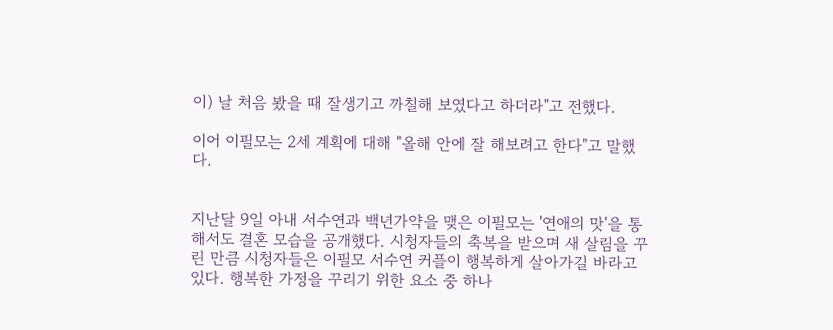이) 날 처음 봤을 때 잘생기고 까칠해 보였다고 하더라"고 전했다.

이어 이필모는 2세 계획에 대해 "올해 안에 잘 해보려고 한다"고 말했다.


지난달 9일 아내 서수연과 백년가약을 맺은 이필모는 '연애의 맛'을 통해서도 결혼 모습을 공개했다. 시청자들의 축복을 받으며 새 살림을 꾸린 만큼 시청자들은 이필모 서수연 커플이 행복하게 살아가길 바라고 있다. 행복한 가정을 꾸리기 위한 요소 중 하나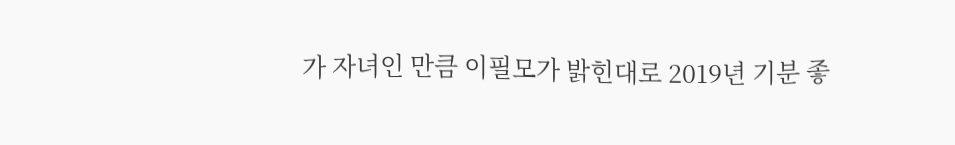가 자녀인 만큼 이필모가 밝힌대로 2019년 기분 좋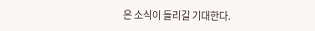은 소식이 들리길 기대한다.